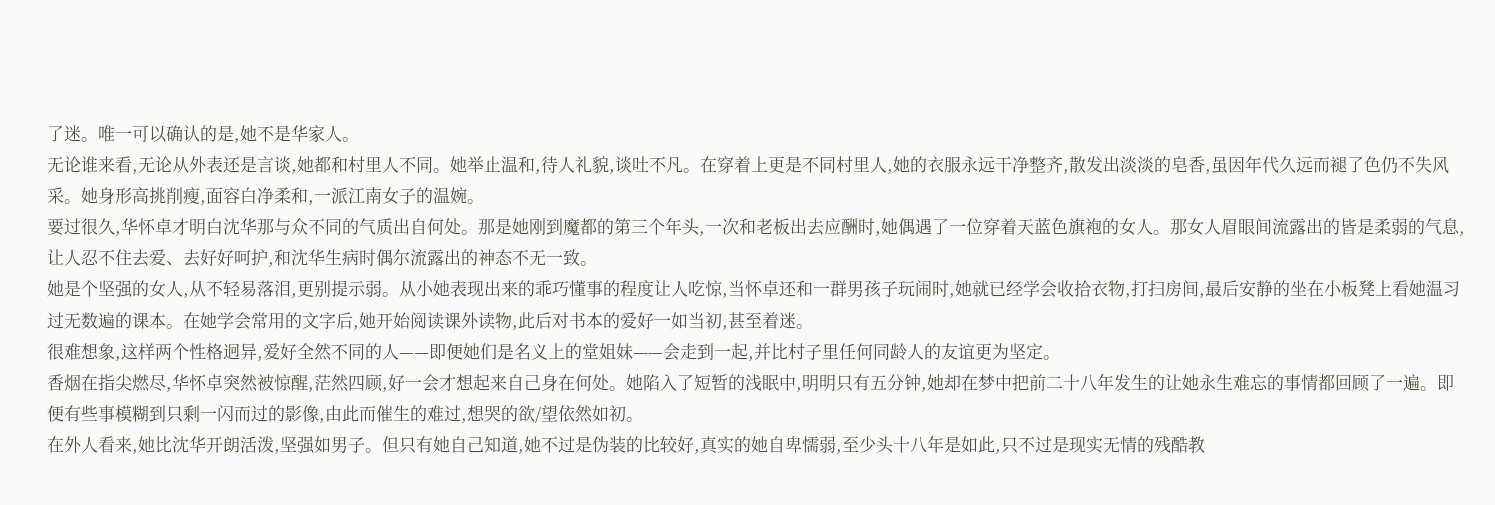了迷。唯一可以确认的是,她不是华家人。
无论谁来看,无论从外表还是言谈,她都和村里人不同。她举止温和,待人礼貌,谈吐不凡。在穿着上更是不同村里人,她的衣服永远干净整齐,散发出淡淡的皂香,虽因年代久远而褪了色仍不失风采。她身形高挑削瘦,面容白净柔和,一派江南女子的温婉。
要过很久,华怀卓才明白沈华那与众不同的气质出自何处。那是她刚到魔都的第三个年头,一次和老板出去应酬时,她偶遇了一位穿着天蓝色旗袍的女人。那女人眉眼间流露出的皆是柔弱的气息,让人忍不住去爱、去好好呵护,和沈华生病时偶尔流露出的神态不无一致。
她是个坚强的女人,从不轻易落泪,更别提示弱。从小她表现出来的乖巧懂事的程度让人吃惊,当怀卓还和一群男孩子玩闹时,她就已经学会收拾衣物,打扫房间,最后安静的坐在小板凳上看她温习过无数遍的课本。在她学会常用的文字后,她开始阅读课外读物,此后对书本的爱好一如当初,甚至着迷。
很难想象,这样两个性格迥异,爱好全然不同的人——即便她们是名义上的堂姐妹——会走到一起,并比村子里任何同龄人的友谊更为坚定。
香烟在指尖燃尽,华怀卓突然被惊醒,茫然四顾,好一会才想起来自己身在何处。她陷入了短暂的浅眠中,明明只有五分钟,她却在梦中把前二十八年发生的让她永生难忘的事情都回顾了一遍。即便有些事模糊到只剩一闪而过的影像,由此而催生的难过,想哭的欲/望依然如初。
在外人看来,她比沈华开朗活泼,坚强如男子。但只有她自己知道,她不过是伪装的比较好,真实的她自卑懦弱,至少头十八年是如此,只不过是现实无情的残酷教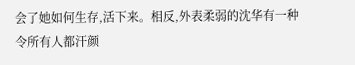会了她如何生存,活下来。相反,外表柔弱的沈华有一种令所有人都汗颜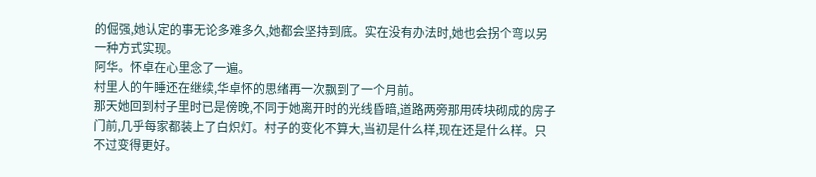的倔强,她认定的事无论多难多久,她都会坚持到底。实在没有办法时,她也会拐个弯以另一种方式实现。
阿华。怀卓在心里念了一遍。
村里人的午睡还在继续,华卓怀的思绪再一次飘到了一个月前。
那天她回到村子里时已是傍晚,不同于她离开时的光线昏暗,道路两旁那用砖块砌成的房子门前,几乎每家都装上了白炽灯。村子的变化不算大,当初是什么样,现在还是什么样。只不过变得更好。